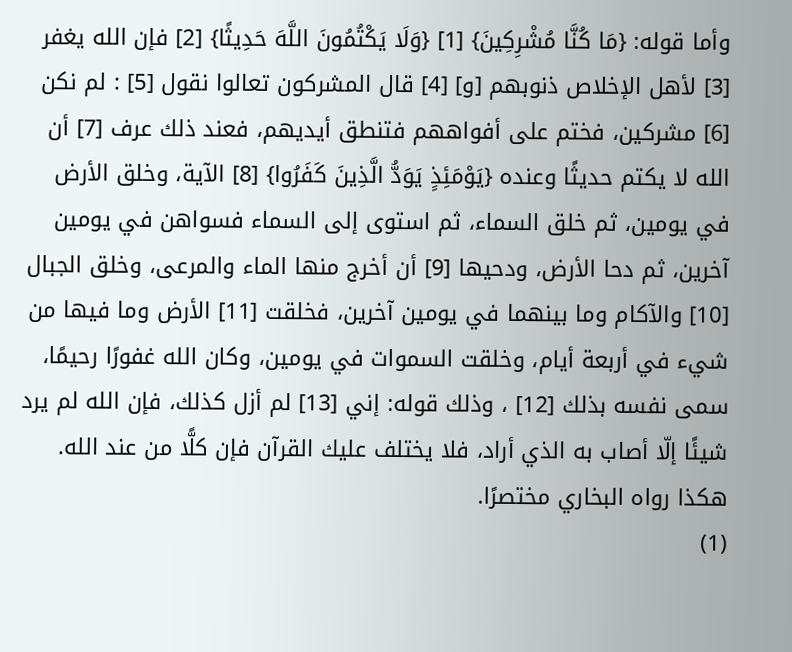وأما قوله: {مَا كُنَّا مُشْرِكِينَ} [1] {وَلَا يَكْتُمُونَ اللَّهَ حَدِيثًا} [2] فإن الله يغفر [3] لأهل الإخلاص ذنوبهم [و] [4] قال المشركون تعالوا نقول [5] : لم نكن [6] مشركين، فختم على أفواههم فتنطق أيديهم، فعند ذلك عرف [7] أن الله لا يكتم حديثًا وعنده {يَوْمَئِذٍ يَوَدُّ الَّذِينَ كَفَرُوا} [8] الآية، وخلق الأرض في يومين، ثم خلق السماء، ثم استوى إلى السماء فسواهن في يومين آخرين، ثم دحا الأرض، ودحيها [9] أن أخرج منها الماء والمرعى، وخلق الجبال [10] والآكام وما بينهما في يومين آخرين، فخلقت [11] الأرض وما فيها من شيء في أربعة أيام، وخلقت السموات في يومين، وكان الله غفورًا رحيمًا، سمى نفسه بذلك [12] ، وذلك قوله: إني [13] لم أزل كذلك، فإن الله لم يرد شيئًا إلّا أصاب به الذي أراد، فلا يختلف عليك القرآن فإن كلًّا من عند الله. هكذا رواه البخاري مختصرًا.
(1)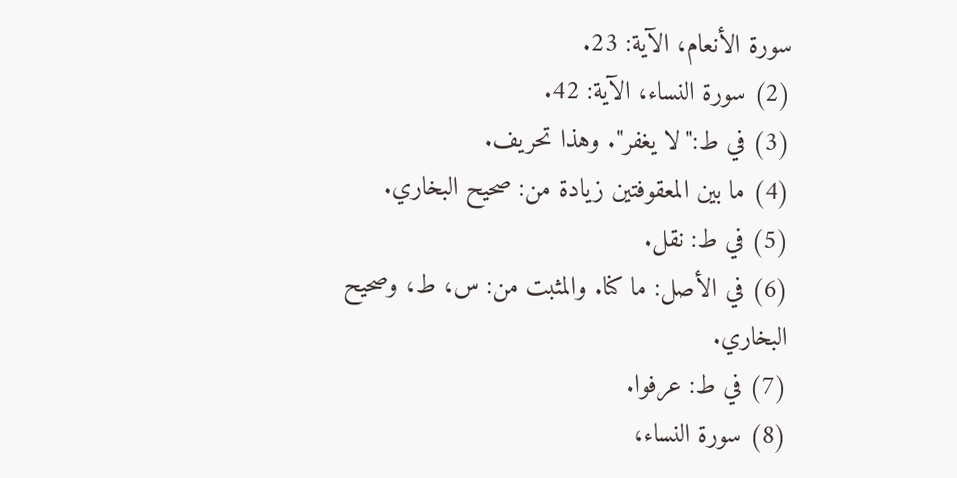سورة الأنعام، الآية: 23.
(2) سورة النساء، الآية: 42.
(3) في ط:"لا يغفر". وهذا تحريف.
(4) ما بين المعقوفتين زيادة من: صحيح البخاري.
(5) في ط: نقل.
(6) في الأصل: ما كنا. والمثبت من: س، ط، وصحيح البخاري.
(7) في ط: عرفوا.
(8) سورة النساء،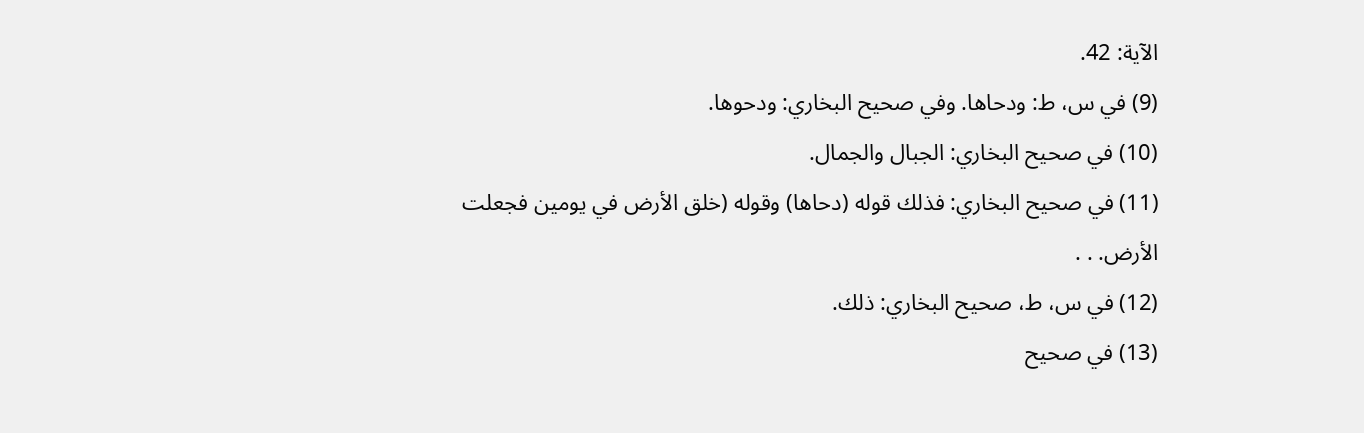الآية: 42.
(9) في س، ط: ودحاها. وفي صحيح البخاري: ودحوها.
(10) في صحيح البخاري: الجبال والجمال.
(11) في صحيح البخاري: فذلك قوله (دحاها) وقوله (خلق الأرض في يومين فجعلت الأرض. . .
(12) في س، ط، صحيح البخاري: ذلك.
(13) في صحيح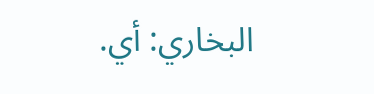البخاري: أي.